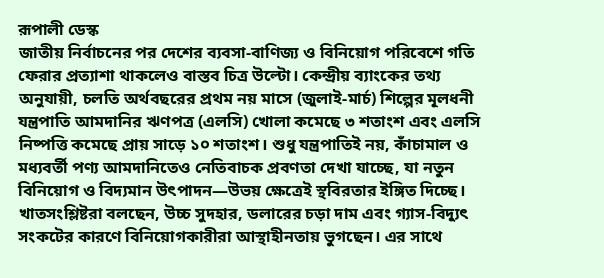রূপালী ডেস্ক
জাতীয় নির্বাচনের পর দেশের ব্যবসা-বাণিজ্য ও বিনিয়োগ পরিবেশে গতি ফেরার প্রত্যাশা থাকলেও বাস্তব চিত্র উল্টো। কেন্দ্রীয় ব্যাংকের তথ্য অনুযায়ী, চলতি অর্থবছরের প্রথম নয় মাসে (জুলাই-মার্চ) শিল্পের মূলধনী যন্ত্রপাতি আমদানির ঋণপত্র (এলসি) খোলা কমেছে ৩ শতাংশ এবং এলসি নিষ্পত্তি কমেছে প্রায় সাড়ে ১০ শতাংশ। শুধু যন্ত্রপাতিই নয়, কাঁচামাল ও মধ্যবর্তী পণ্য আমদানিতেও নেতিবাচক প্রবণতা দেখা যাচ্ছে, যা নতুন বিনিয়োগ ও বিদ্যমান উৎপাদন—উভয় ক্ষেত্রেই স্থবিরতার ইঙ্গিত দিচ্ছে।
খাতসংশ্লিষ্টরা বলছেন, উচ্চ সুদহার, ডলারের চড়া দাম এবং গ্যাস-বিদ্যুৎ সংকটের কারণে বিনিয়োগকারীরা আস্থাহীনতায় ভুগছেন। এর সাথে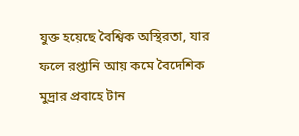যুক্ত হয়েছে বৈশ্বিক অস্থিরতা, যার ফলে রপ্তানি আয় কমে বৈদেশিক মুদ্রার প্রবাহে টান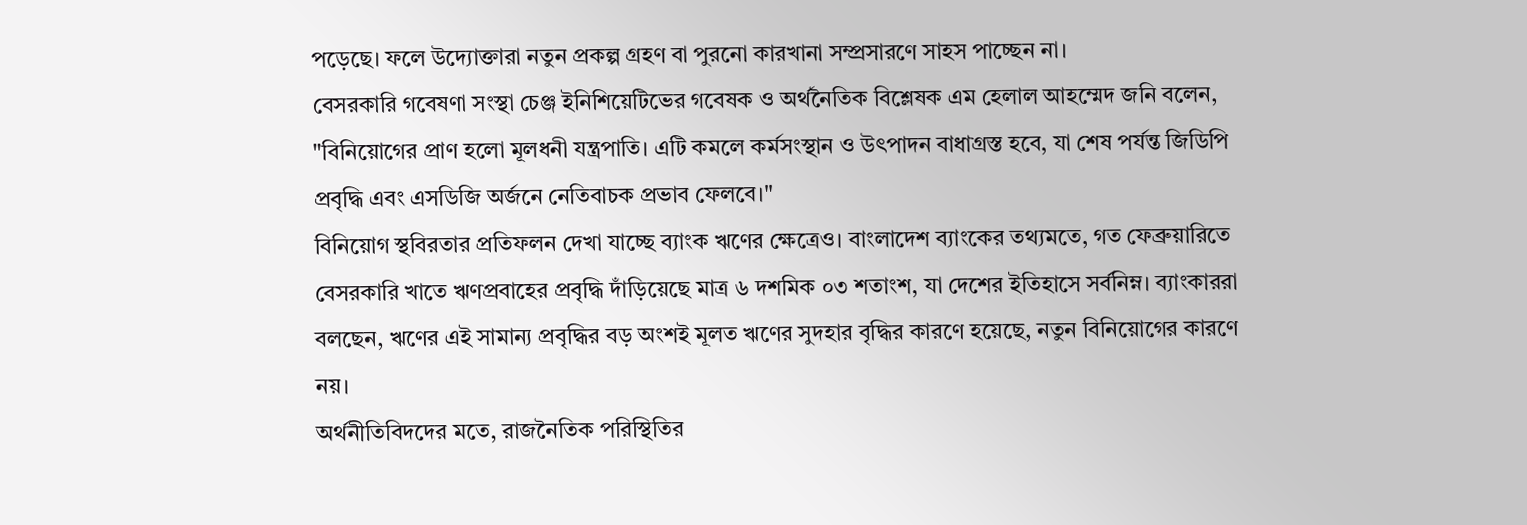পড়েছে। ফলে উদ্যোক্তারা নতুন প্রকল্প গ্রহণ বা পুরনো কারখানা সম্প্রসারণে সাহস পাচ্ছেন না।
বেসরকারি গবেষণা সংস্থা চেঞ্জ ইনিশিয়েটিভের গবেষক ও অর্থনৈতিক বিশ্লেষক এম হেলাল আহম্মেদ জনি বলেন, "বিনিয়োগের প্রাণ হলো মূলধনী যন্ত্রপাতি। এটি কমলে কর্মসংস্থান ও উৎপাদন বাধাগ্রস্ত হবে, যা শেষ পর্যন্ত জিডিপি প্রবৃদ্ধি এবং এসডিজি অর্জনে নেতিবাচক প্রভাব ফেলবে।"
বিনিয়োগ স্থবিরতার প্রতিফলন দেখা যাচ্ছে ব্যাংক ঋণের ক্ষেত্রেও। বাংলাদেশ ব্যাংকের তথ্যমতে, গত ফেব্রুয়ারিতে বেসরকারি খাতে ঋণপ্রবাহের প্রবৃদ্ধি দাঁড়িয়েছে মাত্র ৬ দশমিক ০৩ শতাংশ, যা দেশের ইতিহাসে সর্বনিম্ন। ব্যাংকাররা বলছেন, ঋণের এই সামান্য প্রবৃদ্ধির বড় অংশই মূলত ঋণের সুদহার বৃদ্ধির কারণে হয়েছে, নতুন বিনিয়োগের কারণে নয়।
অর্থনীতিবিদদের মতে, রাজনৈতিক পরিস্থিতির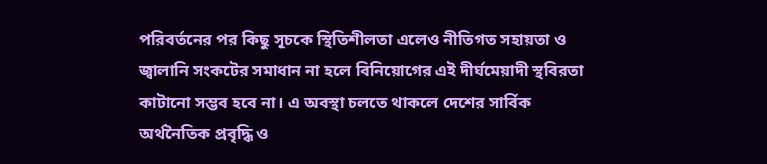পরিবর্তনের পর কিছু সূচকে স্থিতিশীলতা এলেও নীতিগত সহায়তা ও জ্বালানি সংকটের সমাধান না হলে বিনিয়োগের এই দীর্ঘমেয়াদী স্থবিরতা কাটানো সম্ভব হবে না। এ অবস্থা চলতে থাকলে দেশের সার্বিক অর্থনৈতিক প্রবৃদ্ধি ও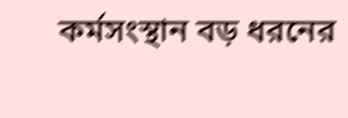কর্মসংস্থান বড় ধরনের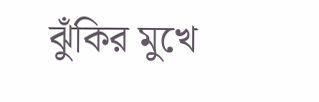ঝুঁকির মুখে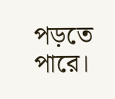পড়তে পারে।